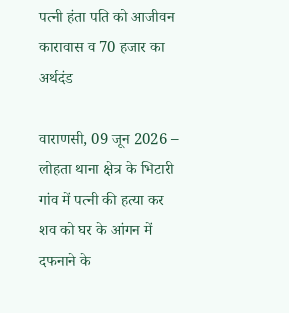पत्नी हंता पति को आजीवन कारावास व 70 हजार का अर्थदंड

वाराणसी, 09 जून 2026 – लोहता थाना क्षेत्र के भिटारी गांव में पत्नी की हत्या कर शव को घर के आंगन में दफनाने के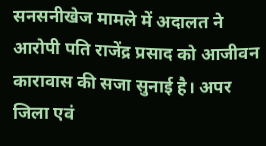सनसनीखेज मामले में अदालत ने आरोपी पति राजेंद्र प्रसाद को आजीवन कारावास की सजा सुनाई है। अपर जिला एवं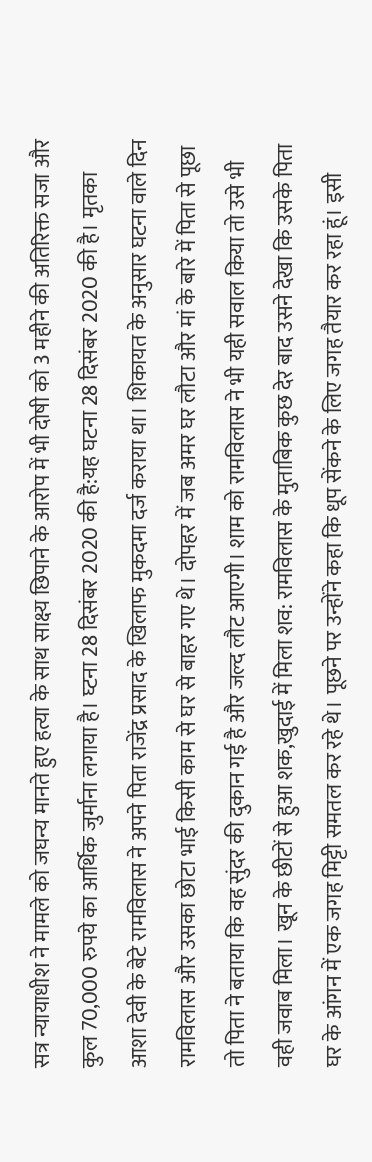सत्र न्यायाधीश ने मामले को जघन्य मानते हुए हत्या के साथ साक्ष्य छिपाने के आरोप में भी दोषी को 3 महीने की अतिरिक्त सजा और कुल 70,000 रुपये का आर्थिक जुर्माना लगाया है। घ्टना 28 दिसंबर 2020 की है:यह घटना 28 दिसंबर 2020 की है। मृतका आशा देवी के बेटे रामविलास ने अपने पिता राजेंद्र प्रसाद के खिलाफ मुकदमा दर्ज कराया था। शिकायत के अनुसार घटना वाले दिन रामविलास और उसका छोटा भाई किसी काम से घर से बाहर गए थे। दोपहर में जब अमर घर लौटा और मां के बारे में पिता से पूछा तो पिता ने बताया कि वह सुंदर की दुकान गई है और जल्द लौट आएगी। शाम को रामविलास ने भी यही सवाल किया तो उसे भी वही जवाब मिला। खून के छीटों से हुआ शक,खुदाई में मिला शव: रामविलास के मुताबिक कुछ देर बाद उसने देखा कि उसके पिता घर के आंगन में एक जगह मिट्टी समतल कर रहे थे। पूछने पर उन्होंने कहा कि धूप सेंकने के लिए जगह तैयार कर रहा हूं। इसी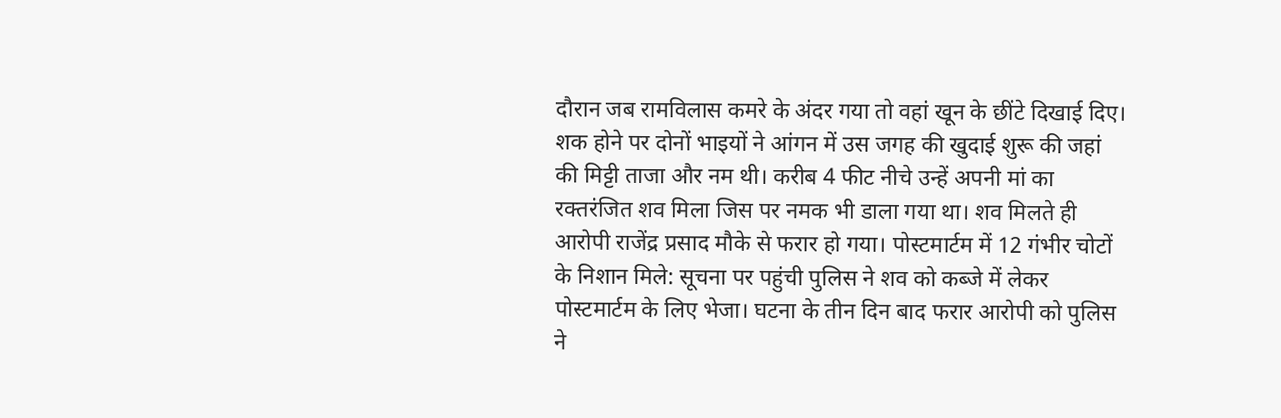दौरान जब रामविलास कमरे के अंदर गया तो वहां खून के छींटे दिखाई दिए। शक होने पर दोनों भाइयों ने आंगन में उस जगह की खुदाई शुरू की जहां की मिट्टी ताजा और नम थी। करीब 4 फीट नीचे उन्हें अपनी मां का रक्तरंजित शव मिला जिस पर नमक भी डाला गया था। शव मिलते ही आरोपी राजेंद्र प्रसाद मौके से फरार हो गया। पोस्टमार्टम में 12 गंभीर चोटों के निशान मिले: सूचना पर पहुंची पुलिस ने शव को कब्जे में लेकर पोस्टमार्टम के लिए भेजा। घटना के तीन दिन बाद फरार आरोपी को पुलिस ने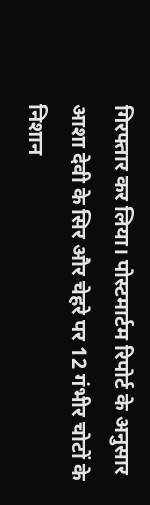गिरफ्तार कर लिया। पोस्टमार्टम रिपोर्ट के अनुसार आशा देवी के सिर और चेहरे पर 12 गंभीर चोटों के निशान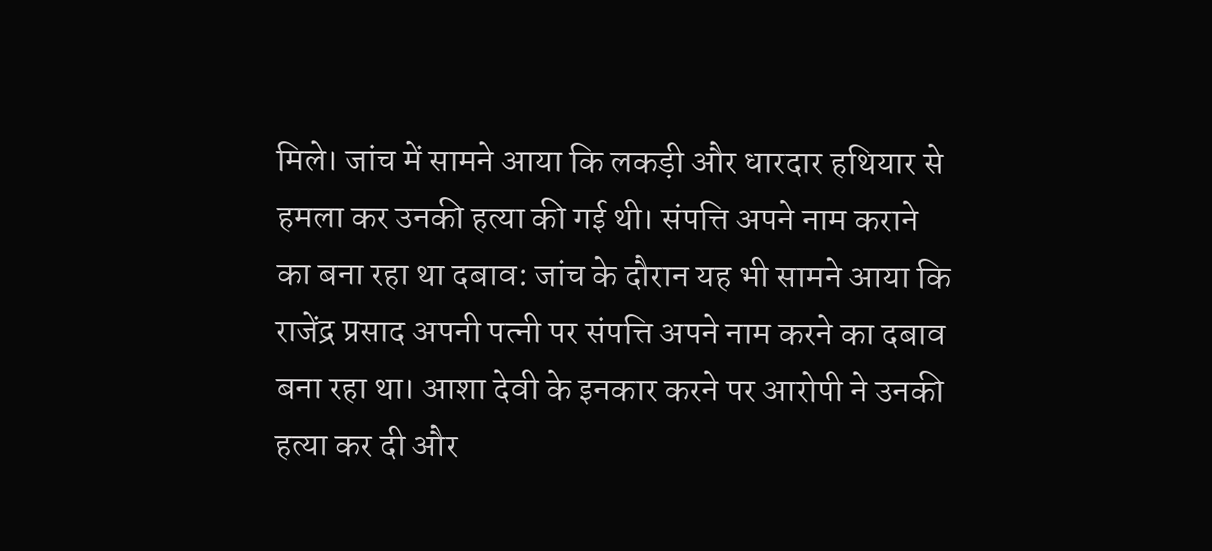मिले। जांच में सामने आया कि लकड़ी और धारदार हथियार से हमला कर उनकी हत्या की गई थी। संपत्ति अपने नाम कराने का बना रहा था दबाव: जांच के दौरान यह भी सामने आया कि राजेंद्र प्रसाद अपनी पत्नी पर संपत्ति अपने नाम करने का दबाव बना रहा था। आशा देवी के इनकार करने पर आरोपी ने उनकी हत्या कर दी और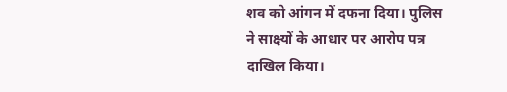शव को आंगन में दफना दिया। पुलिस ने साक्ष्यों के आधार पर आरोप पत्र दाखिल किया।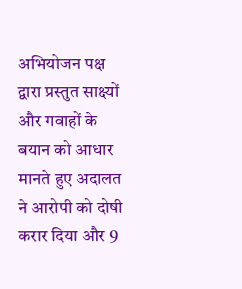अभियोजन पक्ष द्वारा प्रस्तुत साक्ष्यों और गवाहों के बयान को आधार मानते हुए अदालत ने आरोपी को दोषी करार दिया और 9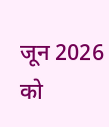जून 2026 को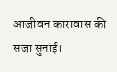आजीवन कारावास की सजा सुनाई।